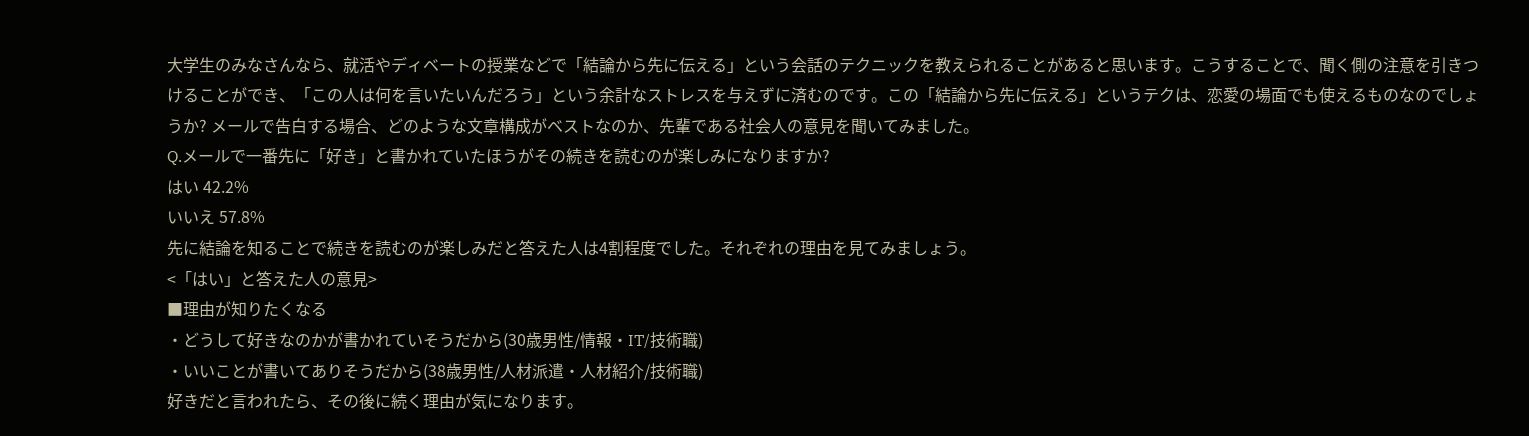大学生のみなさんなら、就活やディベートの授業などで「結論から先に伝える」という会話のテクニックを教えられることがあると思います。こうすることで、聞く側の注意を引きつけることができ、「この人は何を言いたいんだろう」という余計なストレスを与えずに済むのです。この「結論から先に伝える」というテクは、恋愛の場面でも使えるものなのでしょうか? メールで告白する場合、どのような文章構成がベストなのか、先輩である社会人の意見を聞いてみました。
Q.メールで一番先に「好き」と書かれていたほうがその続きを読むのが楽しみになりますか?
はい 42.2%
いいえ 57.8%
先に結論を知ることで続きを読むのが楽しみだと答えた人は4割程度でした。それぞれの理由を見てみましょう。
<「はい」と答えた人の意見>
■理由が知りたくなる
・どうして好きなのかが書かれていそうだから(30歳男性/情報・IT/技術職)
・いいことが書いてありそうだから(38歳男性/人材派遣・人材紹介/技術職)
好きだと言われたら、その後に続く理由が気になります。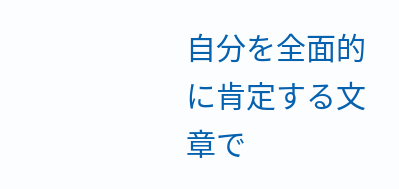自分を全面的に肯定する文章で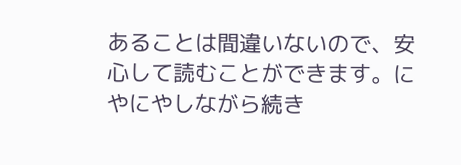あることは間違いないので、安心して読むことができます。にやにやしながら続き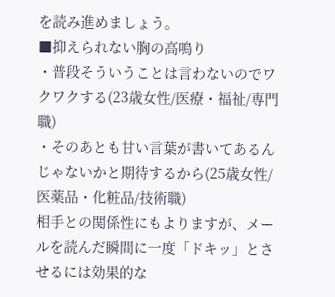を読み進めましょう。
■抑えられない胸の高鳴り
・普段そういうことは言わないのでワクワクする(23歳女性/医療・福祉/専門職)
・そのあとも甘い言葉が書いてあるんじゃないかと期待するから(25歳女性/医薬品・化粧品/技術職)
相手との関係性にもよりますが、メールを読んだ瞬間に一度「ドキッ」とさせるには効果的な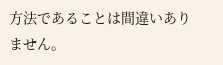方法であることは間違いありません。